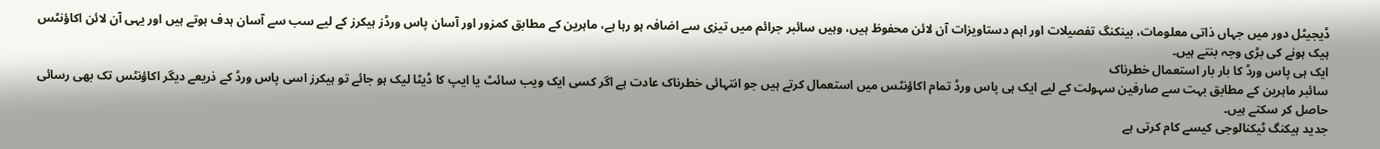ڈیجیٹل دور میں جہاں ذاتی معلومات، بینکنگ تفصیلات اور اہم دستاویزات آن لائن محفوظ ہیں، وہیں سائبر جرائم میں تیزی سے اضافہ ہو رہا ہے، ماہرین کے مطابق کمزور اور آسان پاس ورڈز ہیکرز کے لیے سب سے آسان ہدف ہوتے ہیں اور یہی آن لائن اکاؤنٹس ہیک ہونے کی بڑی وجہ بنتے ہیں۔
ایک ہی پاس ورڈ کا بار بار استعمال خطرناک
سائبر ماہرین کے مطابق بہت سے صارفین سہولت کے لیے ایک ہی پاس ورڈ تمام اکاؤنٹس میں استعمال کرتے ہیں جو انتہائی خطرناک عادت ہے اگر کسی ایک ویب سائٹ یا ایپ کا ڈیٹا لیک ہو جائے تو ہیکرز اسی پاس ورڈ کے ذریعے دیگر اکاؤنٹس تک بھی رسائی حاصل کر سکتے ہیں۔
جدید ہیکنگ ٹیکنالوجی کیسے کام کرتی ہے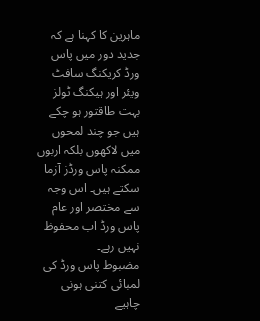ماہرین کا کہنا ہے کہ جدید دور میں پاس ورڈ کریکنگ سافٹ ویئر اور ہیکنگ ٹولز بہت طاقتور ہو چکے ہیں جو چند لمحوں میں لاکھوں بلکہ اربوں ممکنہ پاس ورڈز آزما سکتے ہیں۔ اس وجہ سے مختصر اور عام پاس ورڈ اب محفوظ نہیں رہے۔
مضبوط پاس ورڈ کی لمبائی کتنی ہونی چاہیے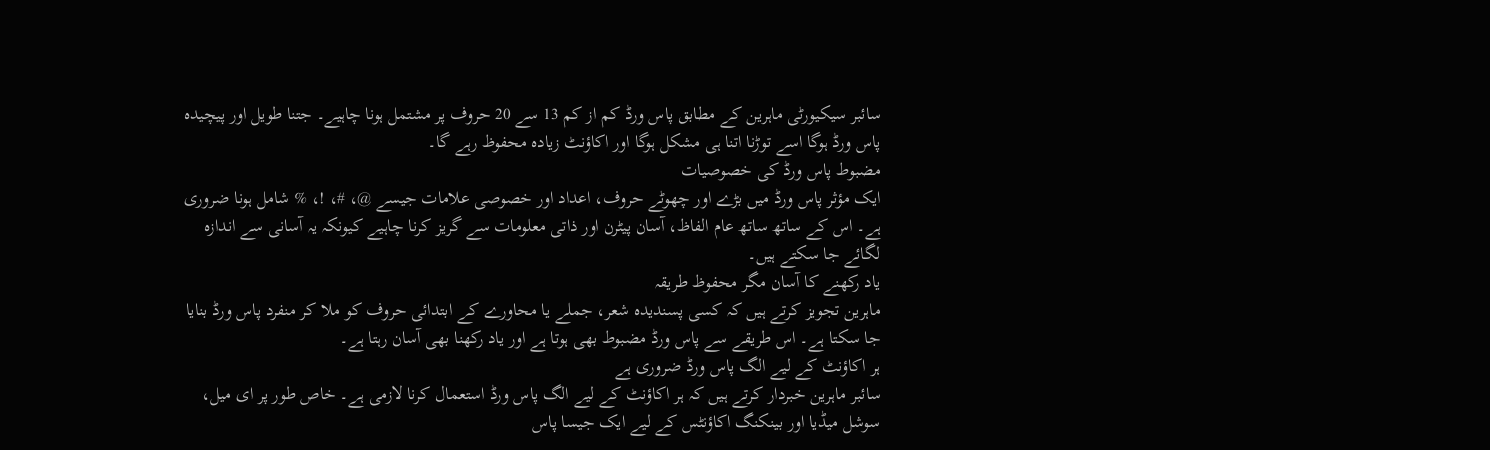سائبر سیکیورٹی ماہرین کے مطابق پاس ورڈ کم از کم 13 سے 20 حروف پر مشتمل ہونا چاہیے۔ جتنا طویل اور پیچیدہ پاس ورڈ ہوگا اسے توڑنا اتنا ہی مشکل ہوگا اور اکاؤنٹ زیادہ محفوظ رہے گا۔
مضبوط پاس ورڈ کی خصوصیات
ایک مؤثر پاس ورڈ میں بڑے اور چھوٹے حروف، اعداد اور خصوصی علامات جیسے @، #، !، % شامل ہونا ضروری ہے۔ اس کے ساتھ ساتھ عام الفاظ، آسان پیٹرن اور ذاتی معلومات سے گریز کرنا چاہیے کیونکہ یہ آسانی سے اندازہ لگائے جا سکتے ہیں۔
یاد رکھنے کا آسان مگر محفوظ طریقہ
ماہرین تجویز کرتے ہیں کہ کسی پسندیدہ شعر، جملے یا محاورے کے ابتدائی حروف کو ملا کر منفرد پاس ورڈ بنایا جا سکتا ہے۔ اس طریقے سے پاس ورڈ مضبوط بھی ہوتا ہے اور یاد رکھنا بھی آسان رہتا ہے۔
ہر اکاؤنٹ کے لیے الگ پاس ورڈ ضروری ہے
سائبر ماہرین خبردار کرتے ہیں کہ ہر اکاؤنٹ کے لیے الگ پاس ورڈ استعمال کرنا لازمی ہے۔ خاص طور پر ای میل، سوشل میڈیا اور بینکنگ اکاؤنٹس کے لیے ایک جیسا پاس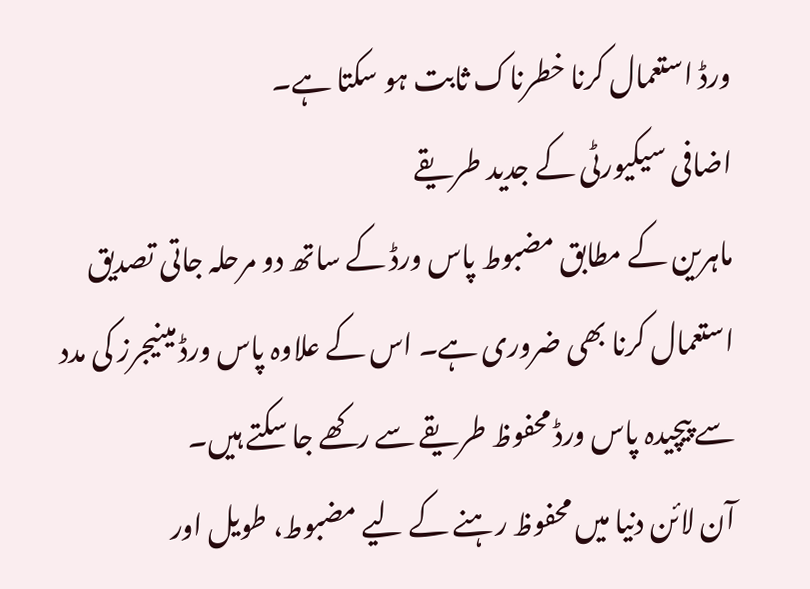ورڈ استعمال کرنا خطرناک ثابت ہو سکتا ہے۔
اضافی سیکیورٹی کے جدید طریقے
ماہرین کے مطابق مضبوط پاس ورڈ کے ساتھ دو مرحلہ جاتی تصدیق استعمال کرنا بھی ضروری ہے۔ اس کے علاوہ پاس ورڈ مینیجرز کی مدد سے پیچیدہ پاس ورڈ محفوظ طریقے سے رکھے جا سکتے ہیں۔
آن لائن دنیا میں محفوظ رہنے کے لیے مضبوط، طویل اور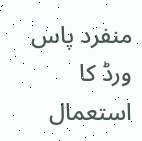منفرد پاس ورڈ کا استعمال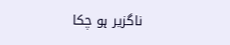ناگزیر ہو چکا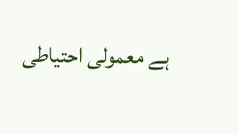ہے معمولی احتیاطی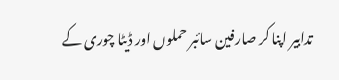تدابیر اپنا کر صارفین سائبر حملوں اور ڈیٹا چوری کے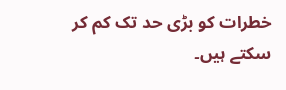خطرات کو بڑی حد تک کم کر سکتے ہیں۔